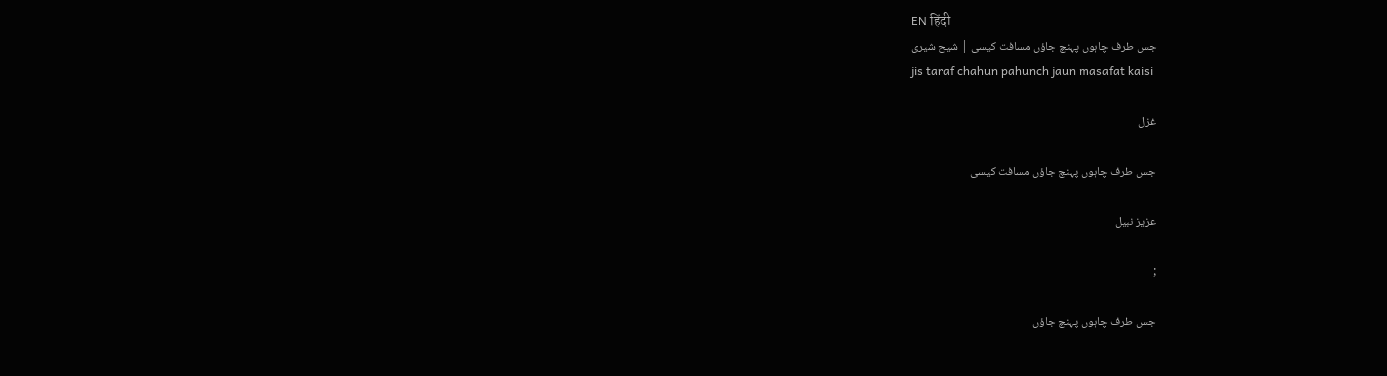EN हिंदी
جس طرف چاہوں پہنچ جاؤں مسافت کیسی | شیح شیری
jis taraf chahun pahunch jaun masafat kaisi

غزل

جس طرف چاہوں پہنچ جاؤں مسافت کیسی

عزیز نبیل

;

جس طرف چاہوں پہنچ جاؤں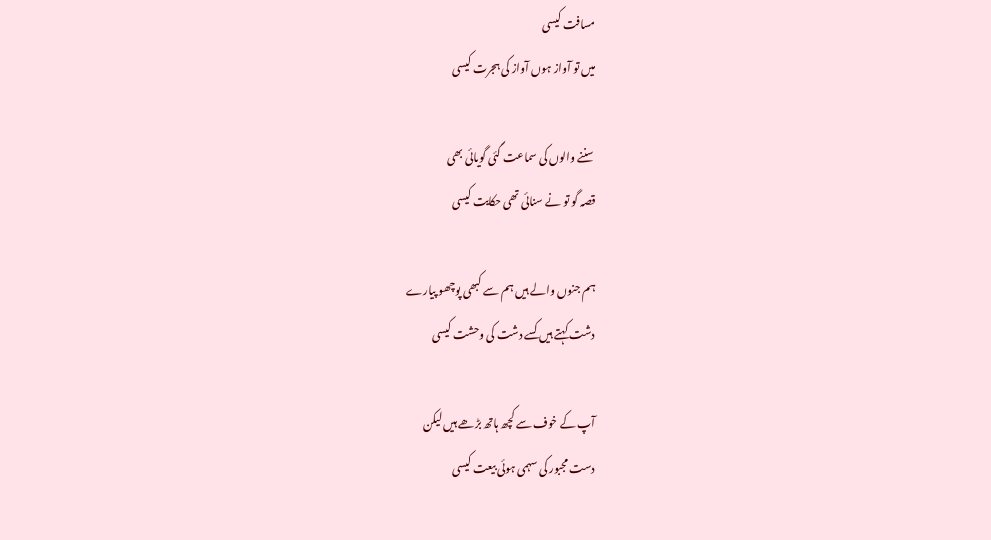مسافت کیسی
میں تو آواز ہوں آواز کی ہجرت کیسی

سننے والوں کی سماعت گئی گویائی بھی
قصہ گو تو نے سنائی تھی حکایت کیسی

ہم جنوں والے ہیں ہم سے کبھی پوچھو پیارے
دشت کہتے ہیں کسے دشت کی وحشت کیسی

آپ کے خوف سے کچھ ہاتھ بڑھے ہیں لیکن
دست مجبور کی سہمی ہوئی بیعت کیسی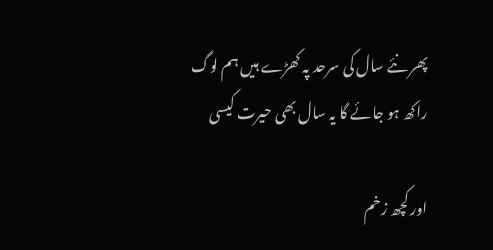پھر نئے سال کی سرحد پہ کھڑے ہیں ہم لوگ
راکھ ہو جائے گا یہ سال بھی حیرت کیسی

اور کچھ زخم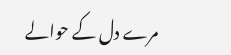مرے دل کے حوالے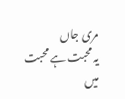مری جاں
یہ محبت ہے محبت میں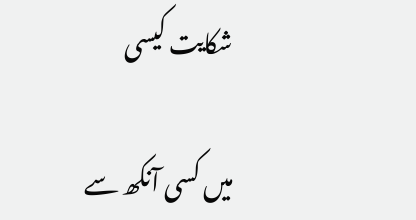شکایت کیسی

میں کسی آنکھ سے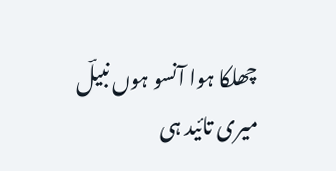چھلکا ہوا آنسو ہوں نبیلؔ
میری تائید ہی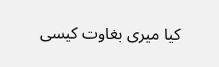کیا میری بغاوت کیسی